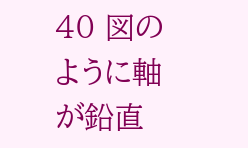40 図のように軸が鉛直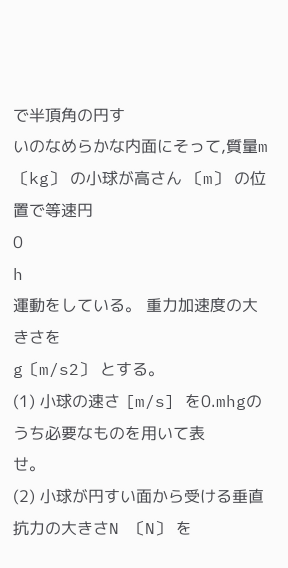で半頂角の円す
いのなめらかな内面にそって,質量m
〔kg〕 の小球が高さん 〔m〕 の位置で等速円
0
h
運動をしている。 重力加速度の大きさを
g〔m/s2〕 とする。
(1) 小球の速さ [m/s] を0.mhgのうち必要なものを用いて表
せ。
(2) 小球が円すい面から受ける垂直抗力の大きさN 〔N〕 を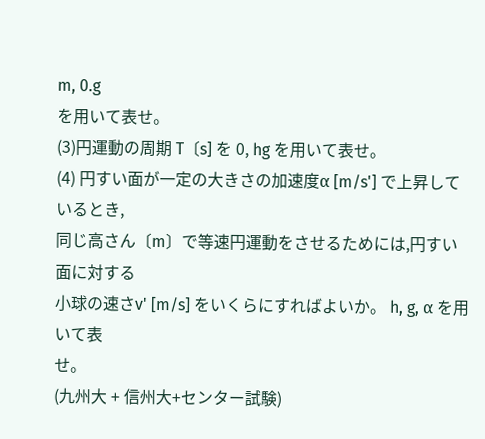m, 0.g
を用いて表せ。
(3)円運動の周期 T〔s] を 0, hg を用いて表せ。
(4) 円すい面が一定の大きさの加速度α [m/s'] で上昇しているとき,
同じ高さん〔m〕で等速円運動をさせるためには,円すい面に対する
小球の速さv' [m/s] をいくらにすればよいか。 h, g, α を用いて表
せ。
(九州大 + 信州大+センター試験)